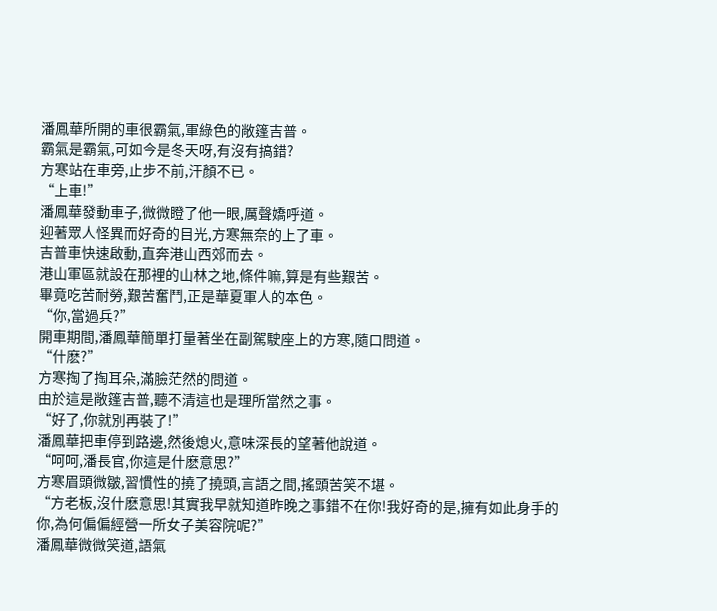潘鳳華所開的車很霸氣,軍綠色的敞篷吉普。
霸氣是霸氣,可如今是冬天呀,有沒有搞錯?
方寒站在車旁,止步不前,汗顏不已。
“上車!”
潘鳳華發動車子,微微瞪了他一眼,厲聲嬌呼道。
迎著眾人怪異而好奇的目光,方寒無奈的上了車。
吉普車快速啟動,直奔港山西郊而去。
港山軍區就設在那裡的山林之地,條件嘛,算是有些艱苦。
畢竟吃苦耐勞,艱苦奮鬥,正是華夏軍人的本色。
“你,當過兵?”
開車期間,潘鳳華簡單打量著坐在副駕駛座上的方寒,隨口問道。
“什麽?”
方寒掏了掏耳朵,滿臉茫然的問道。
由於這是敞篷吉普,聽不清這也是理所當然之事。
“好了,你就別再裝了!”
潘鳳華把車停到路邊,然後熄火,意味深長的望著他說道。
“呵呵,潘長官,你這是什麽意思?”
方寒眉頭微皺,習慣性的撓了撓頭,言語之間,搖頭苦笑不堪。
“方老板,沒什麽意思!其實我早就知道昨晚之事錯不在你!我好奇的是,擁有如此身手的你,為何偏偏經營一所女子美容院呢?”
潘鳳華微微笑道,語氣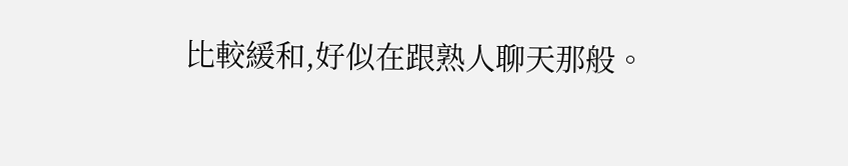比較緩和,好似在跟熟人聊天那般。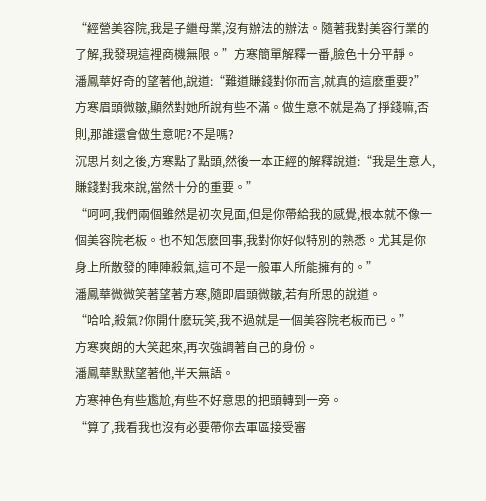“經營美容院,我是子繼母業,沒有辦法的辦法。隨著我對美容行業的了解,我發現這裡商機無限。”方寒簡單解釋一番,臉色十分平靜。
潘鳳華好奇的望著他,說道:“難道賺錢對你而言,就真的這麽重要?”
方寒眉頭微皺,顯然對她所說有些不滿。做生意不就是為了掙錢嘛,否則,那誰還會做生意呢?不是嗎?
沉思片刻之後,方寒點了點頭,然後一本正經的解釋說道:“我是生意人,賺錢對我來說,當然十分的重要。”
“呵呵,我們兩個雖然是初次見面,但是你帶給我的感覺,根本就不像一個美容院老板。也不知怎麽回事,我對你好似特別的熟悉。尤其是你身上所散發的陣陣殺氣,這可不是一般軍人所能擁有的。”
潘鳳華微微笑著望著方寒,隨即眉頭微皺,若有所思的說道。
“哈哈,殺氣?你開什麽玩笑,我不過就是一個美容院老板而已。”
方寒爽朗的大笑起來,再次強調著自己的身份。
潘鳳華默默望著他,半天無語。
方寒神色有些尷尬,有些不好意思的把頭轉到一旁。
“算了,我看我也沒有必要帶你去軍區接受審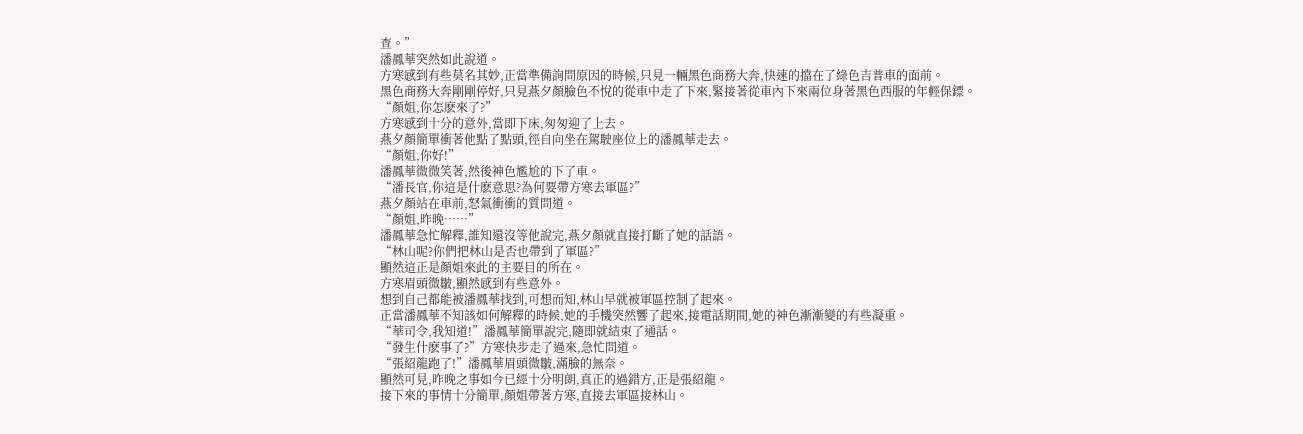查。”
潘鳳華突然如此說道。
方寒感到有些莫名其妙,正當準備詢問原因的時候,只見一輛黑色商務大奔,快速的擋在了綠色吉普車的面前。
黑色商務大奔剛剛停好,只見燕夕顏臉色不悅的從車中走了下來,緊接著從車內下來兩位身著黑色西服的年輕保鏢。
“顏姐,你怎麽來了?”
方寒感到十分的意外,當即下床,匆匆迎了上去。
燕夕顏簡單衝著他點了點頭,徑自向坐在駕駛座位上的潘鳳華走去。
“顏姐,你好!”
潘鳳華微微笑著,然後神色尷尬的下了車。
“潘長官,你這是什麽意思?為何要帶方寒去軍區?”
燕夕顏站在車前,怒氣衝衝的質問道。
“顏姐,昨晚……”
潘鳳華急忙解釋,誰知還沒等他說完,燕夕顏就直接打斷了她的話語。
“林山呢?你們把林山是否也帶到了軍區?”
顯然這正是顏姐來此的主要目的所在。
方寒眉頭微皺,顯然感到有些意外。
想到自己都能被潘鳳華找到,可想而知,林山早就被軍區控制了起來。
正當潘鳳華不知該如何解釋的時候,她的手機突然響了起來,接電話期間,她的神色漸漸變的有些凝重。
“華司令,我知道!”潘鳳華簡單說完,隨即就結束了通話。
“發生什麽事了?”方寒快步走了過來,急忙問道。
“張紹龍跑了!”潘鳳華眉頭微皺,滿臉的無奈。
顯然可見,昨晚之事如今已經十分明朗,真正的過錯方,正是張紹龍。
接下來的事情十分簡單,顏姐帶著方寒,直接去軍區接林山。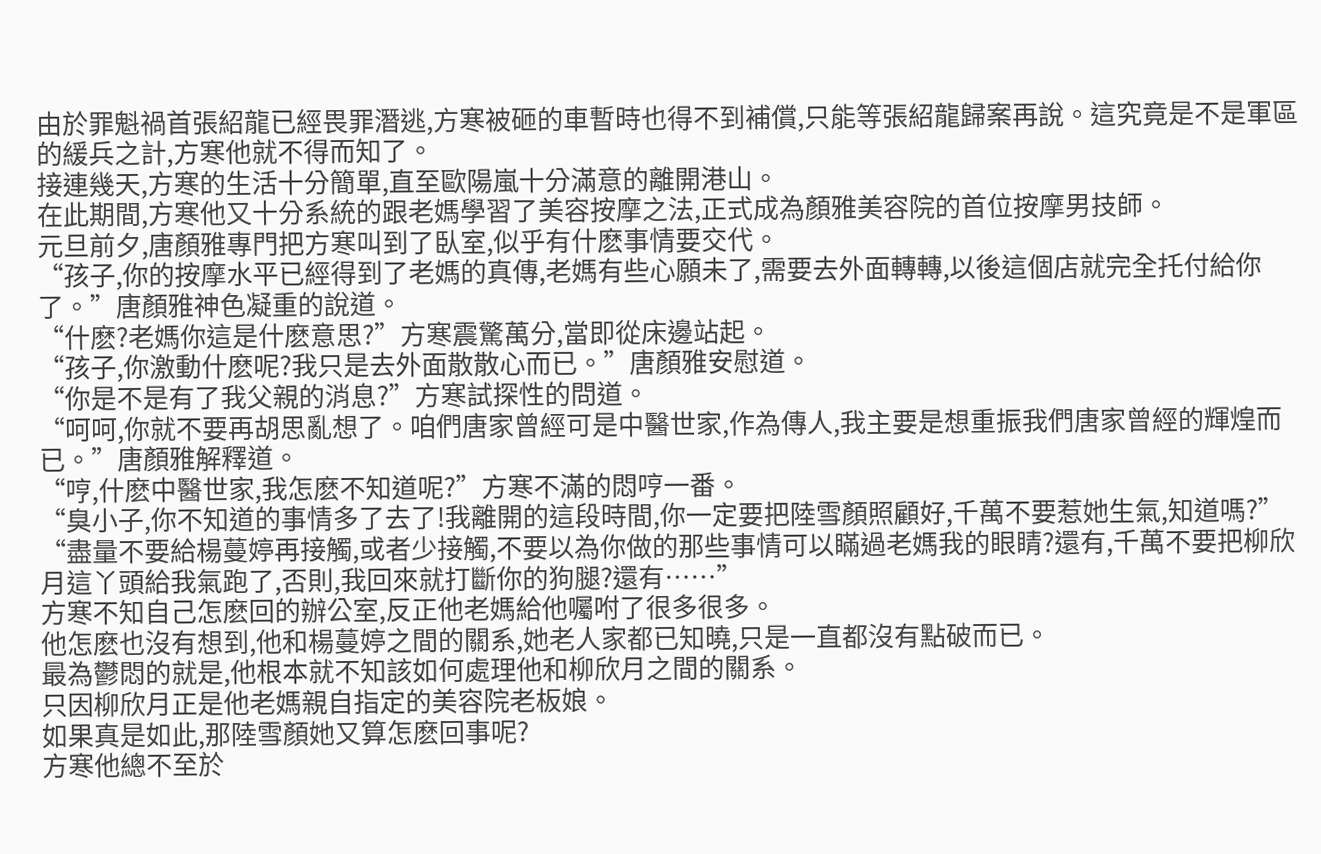由於罪魁禍首張紹龍已經畏罪潛逃,方寒被砸的車暫時也得不到補償,只能等張紹龍歸案再說。這究竟是不是軍區的緩兵之計,方寒他就不得而知了。
接連幾天,方寒的生活十分簡單,直至歐陽嵐十分滿意的離開港山。
在此期間,方寒他又十分系統的跟老媽學習了美容按摩之法,正式成為顏雅美容院的首位按摩男技師。
元旦前夕,唐顏雅專門把方寒叫到了臥室,似乎有什麽事情要交代。
“孩子,你的按摩水平已經得到了老媽的真傳,老媽有些心願未了,需要去外面轉轉,以後這個店就完全托付給你了。”唐顏雅神色凝重的說道。
“什麽?老媽你這是什麽意思?”方寒震驚萬分,當即從床邊站起。
“孩子,你激動什麽呢?我只是去外面散散心而已。”唐顏雅安慰道。
“你是不是有了我父親的消息?”方寒試探性的問道。
“呵呵,你就不要再胡思亂想了。咱們唐家曾經可是中醫世家,作為傳人,我主要是想重振我們唐家曾經的輝煌而已。”唐顏雅解釋道。
“哼,什麽中醫世家,我怎麽不知道呢?”方寒不滿的悶哼一番。
“臭小子,你不知道的事情多了去了!我離開的這段時間,你一定要把陸雪顏照顧好,千萬不要惹她生氣,知道嗎?”
“盡量不要給楊蔓婷再接觸,或者少接觸,不要以為你做的那些事情可以瞞過老媽我的眼睛?還有,千萬不要把柳欣月這丫頭給我氣跑了,否則,我回來就打斷你的狗腿?還有……”
方寒不知自己怎麽回的辦公室,反正他老媽給他囑咐了很多很多。
他怎麽也沒有想到,他和楊蔓婷之間的關系,她老人家都已知曉,只是一直都沒有點破而已。
最為鬱悶的就是,他根本就不知該如何處理他和柳欣月之間的關系。
只因柳欣月正是他老媽親自指定的美容院老板娘。
如果真是如此,那陸雪顏她又算怎麽回事呢?
方寒他總不至於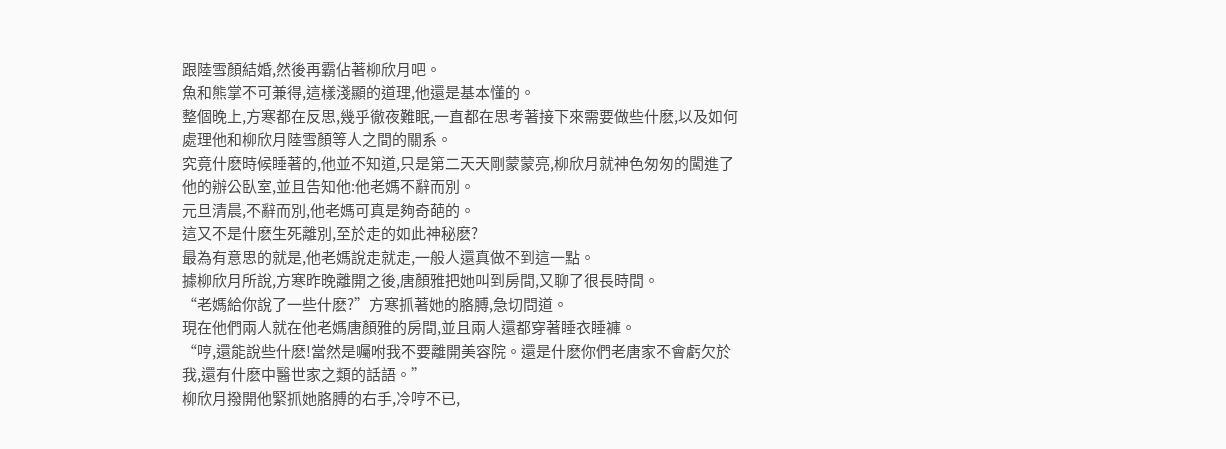跟陸雪顏結婚,然後再霸佔著柳欣月吧。
魚和熊掌不可兼得,這樣淺顯的道理,他還是基本懂的。
整個晚上,方寒都在反思,幾乎徹夜難眠,一直都在思考著接下來需要做些什麽,以及如何處理他和柳欣月陸雪顏等人之間的關系。
究竟什麽時候睡著的,他並不知道,只是第二天天剛蒙蒙亮,柳欣月就神色匆匆的闖進了他的辦公臥室,並且告知他:他老媽不辭而別。
元旦清晨,不辭而別,他老媽可真是夠奇葩的。
這又不是什麽生死離別,至於走的如此神秘麽?
最為有意思的就是,他老媽說走就走,一般人還真做不到這一點。
據柳欣月所說,方寒昨晚離開之後,唐顏雅把她叫到房間,又聊了很長時間。
“老媽給你說了一些什麽?”方寒抓著她的胳膊,急切問道。
現在他們兩人就在他老媽唐顏雅的房間,並且兩人還都穿著睡衣睡褲。
“哼,還能說些什麽!當然是囑咐我不要離開美容院。還是什麽你們老唐家不會虧欠於我,還有什麽中醫世家之類的話語。”
柳欣月撥開他緊抓她胳膊的右手,冷哼不已,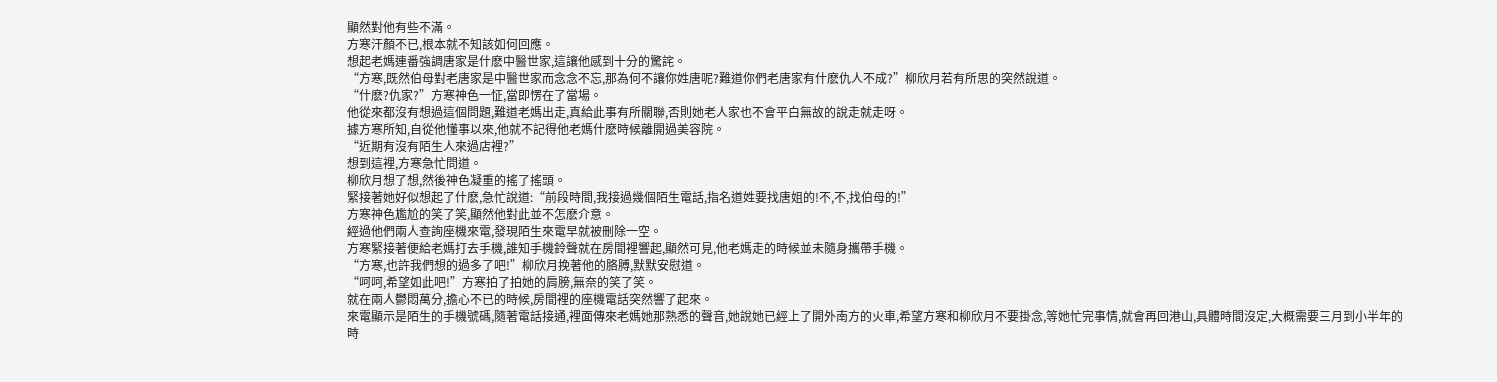顯然對他有些不滿。
方寒汗顏不已,根本就不知該如何回應。
想起老媽連番強調唐家是什麽中醫世家,這讓他感到十分的驚詫。
“方寒,既然伯母對老唐家是中醫世家而念念不忘,那為何不讓你姓唐呢?難道你們老唐家有什麽仇人不成?”柳欣月若有所思的突然說道。
“什麽?仇家?”方寒神色一怔,當即愣在了當場。
他從來都沒有想過這個問題,難道老媽出走,真給此事有所關聯,否則她老人家也不會平白無故的說走就走呀。
據方寒所知,自從他懂事以來,他就不記得他老媽什麽時候離開過美容院。
“近期有沒有陌生人來過店裡?”
想到這裡,方寒急忙問道。
柳欣月想了想,然後神色凝重的搖了搖頭。
緊接著她好似想起了什麽,急忙說道:“前段時間,我接過幾個陌生電話,指名道姓要找唐姐的!不,不,找伯母的!”
方寒神色尷尬的笑了笑,顯然他對此並不怎麽介意。
經過他們兩人查詢座機來電,發現陌生來電早就被刪除一空。
方寒緊接著便給老媽打去手機,誰知手機鈴聲就在房間裡響起,顯然可見,他老媽走的時候並未隨身攜帶手機。
“方寒,也許我們想的過多了吧!”柳欣月挽著他的胳膊,默默安慰道。
“呵呵,希望如此吧!”方寒拍了拍她的肩膀,無奈的笑了笑。
就在兩人鬱悶萬分,擔心不已的時候,房間裡的座機電話突然響了起來。
來電顯示是陌生的手機號碼,隨著電話接通,裡面傳來老媽她那熟悉的聲音,她說她已經上了開外南方的火車,希望方寒和柳欣月不要掛念,等她忙完事情,就會再回港山,具體時間沒定,大概需要三月到小半年的時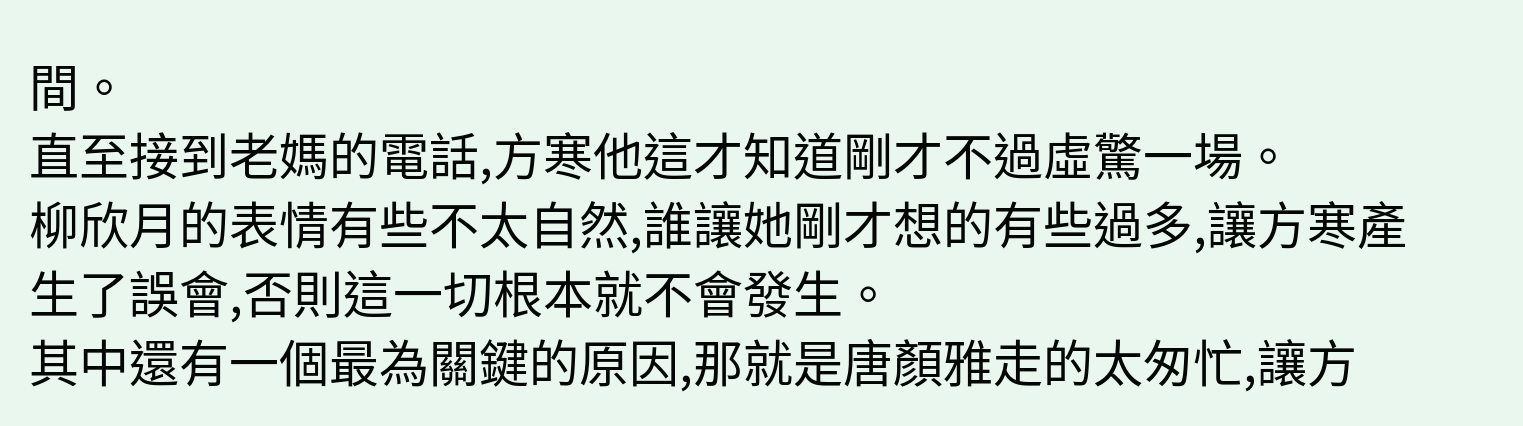間。
直至接到老媽的電話,方寒他這才知道剛才不過虛驚一場。
柳欣月的表情有些不太自然,誰讓她剛才想的有些過多,讓方寒產生了誤會,否則這一切根本就不會發生。
其中還有一個最為關鍵的原因,那就是唐顏雅走的太匆忙,讓方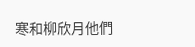寒和柳欣月他們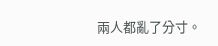兩人都亂了分寸。